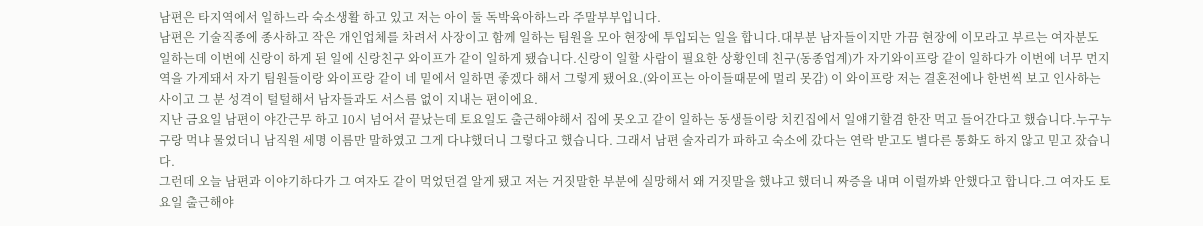남편은 타지역에서 일하느라 숙소생활 하고 있고 저는 아이 둘 독박육아하느라 주말부부입니다.
남편은 기술직종에 종사하고 작은 개인업체를 차려서 사장이고 함께 일하는 팀원을 모아 현장에 투입되는 일을 합니다.대부분 남자들이지만 가끔 현장에 이모라고 부르는 여자분도 일하는데 이번에 신랑이 하게 된 일에 신랑친구 와이프가 같이 일하게 됐습니다.신랑이 일할 사람이 필요한 상황인데 친구(동종업계)가 자기와이프랑 같이 일하다가 이번에 너무 먼지역을 가게돼서 자기 팀원들이랑 와이프랑 같이 네 밑에서 일하면 좋겠다 해서 그렇게 됐어요.(와이프는 아이들때문에 멀리 못감) 이 와이프랑 저는 결혼전에나 한번씩 보고 인사하는 사이고 그 분 성격이 털털해서 남자들과도 서스름 없이 지내는 편이에요.
지난 금요일 남편이 야간근무 하고 10시 넘어서 끝났는데 토요일도 출근해야해서 집에 못오고 같이 일하는 동생들이랑 치킨집에서 일얘기할겸 한잔 먹고 들어간다고 했습니다.누구누구랑 먹냐 물었더니 남직원 세명 이름만 말하였고 그게 다냐했더니 그렇다고 했습니다. 그래서 남편 술자리가 파하고 숙소에 갔다는 연락 받고도 별다른 통화도 하지 않고 믿고 잤습니다.
그런데 오늘 남편과 이야기하다가 그 여자도 같이 먹었던걸 알게 됐고 저는 거짓말한 부분에 실망해서 왜 거짓말을 했냐고 했더니 짜증을 내며 이럴까봐 안했다고 합니다.그 여자도 토요일 출근해야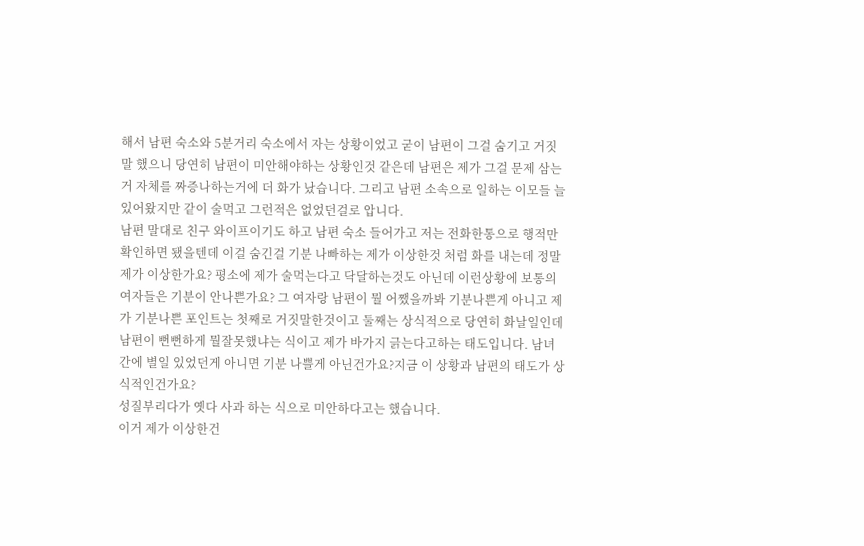해서 남편 숙소와 5분거리 숙소에서 자는 상황이었고 굳이 남편이 그걸 숨기고 거짓말 했으니 당연히 남편이 미안해야하는 상황인것 같은데 남편은 제가 그걸 문제 삼는거 자체를 짜증나하는거에 더 화가 났습니다. 그리고 남편 소속으로 일하는 이모들 늘 있어왔지만 같이 술먹고 그런적은 없었던걸로 압니다.
남편 말대로 친구 와이프이기도 하고 남편 숙소 들어가고 저는 전화한통으로 행적만 확인하면 됐을텐데 이걸 숨긴걸 기분 나빠하는 제가 이상한것 처럼 화를 내는데 정말 제가 이상한가요? 평소에 제가 술먹는다고 닥달하는것도 아닌데 이런상황에 보통의 여자들은 기분이 안나쁜가요? 그 여자랑 남편이 뭘 어쨌을까봐 기분나쁜게 아니고 제가 기분나쁜 포인트는 첫째로 거짓말한것이고 둘째는 상식적으로 당연히 화날일인데 남편이 뻔뻔하게 뭘잘못했냐는 식이고 제가 바가지 긁는다고하는 태도입니다. 남녀간에 별일 있었던게 아니면 기분 나쁠게 아닌건가요?지금 이 상황과 남편의 태도가 상식적인건가요?
성질부리다가 옛다 사과 하는 식으로 미안하다고는 했습니다.
이거 제가 이상한건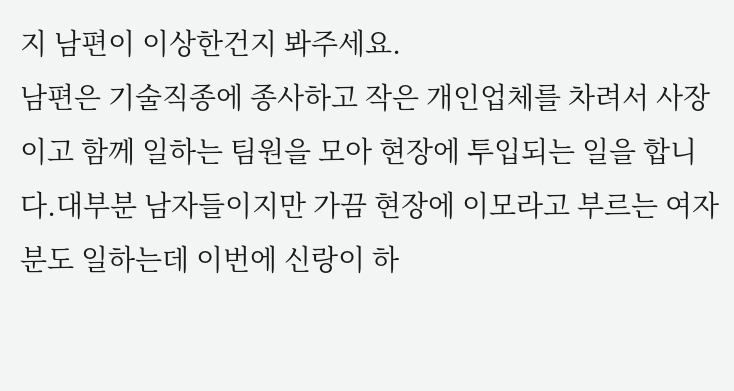지 남편이 이상한건지 봐주세요.
남편은 기술직종에 종사하고 작은 개인업체를 차려서 사장이고 함께 일하는 팀원을 모아 현장에 투입되는 일을 합니다.대부분 남자들이지만 가끔 현장에 이모라고 부르는 여자분도 일하는데 이번에 신랑이 하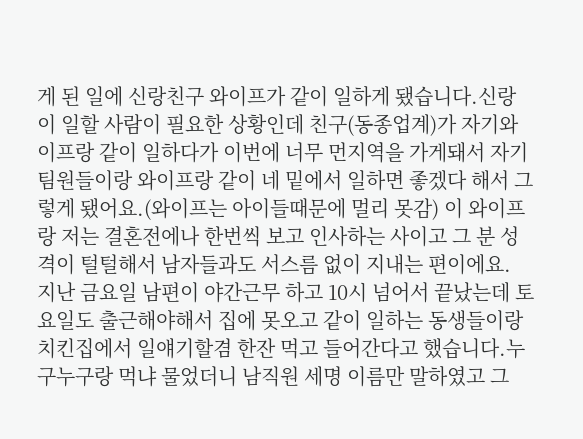게 된 일에 신랑친구 와이프가 같이 일하게 됐습니다.신랑이 일할 사람이 필요한 상황인데 친구(동종업계)가 자기와이프랑 같이 일하다가 이번에 너무 먼지역을 가게돼서 자기 팀원들이랑 와이프랑 같이 네 밑에서 일하면 좋겠다 해서 그렇게 됐어요.(와이프는 아이들때문에 멀리 못감) 이 와이프랑 저는 결혼전에나 한번씩 보고 인사하는 사이고 그 분 성격이 털털해서 남자들과도 서스름 없이 지내는 편이에요.
지난 금요일 남편이 야간근무 하고 10시 넘어서 끝났는데 토요일도 출근해야해서 집에 못오고 같이 일하는 동생들이랑 치킨집에서 일얘기할겸 한잔 먹고 들어간다고 했습니다.누구누구랑 먹냐 물었더니 남직원 세명 이름만 말하였고 그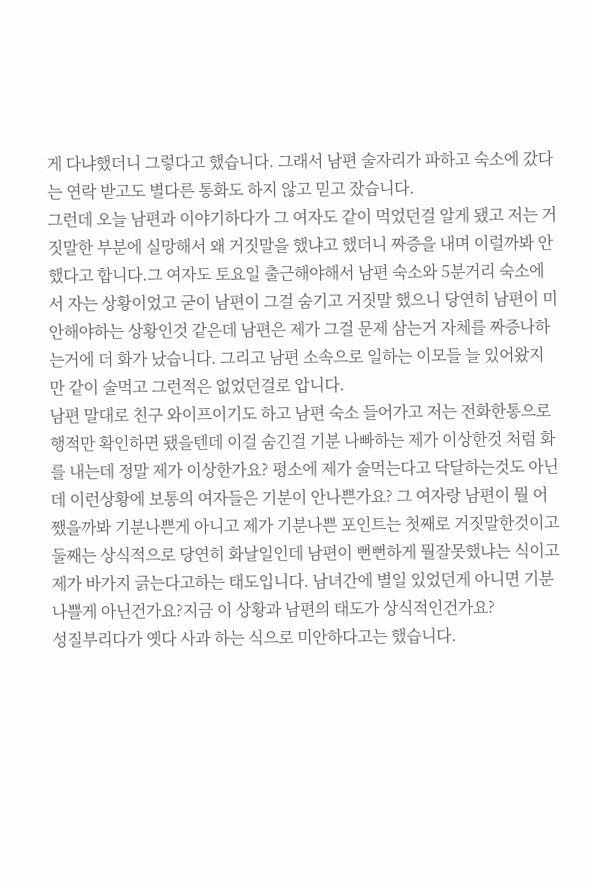게 다냐했더니 그렇다고 했습니다. 그래서 남편 술자리가 파하고 숙소에 갔다는 연락 받고도 별다른 통화도 하지 않고 믿고 잤습니다.
그런데 오늘 남편과 이야기하다가 그 여자도 같이 먹었던걸 알게 됐고 저는 거짓말한 부분에 실망해서 왜 거짓말을 했냐고 했더니 짜증을 내며 이럴까봐 안했다고 합니다.그 여자도 토요일 출근해야해서 남편 숙소와 5분거리 숙소에서 자는 상황이었고 굳이 남편이 그걸 숨기고 거짓말 했으니 당연히 남편이 미안해야하는 상황인것 같은데 남편은 제가 그걸 문제 삼는거 자체를 짜증나하는거에 더 화가 났습니다. 그리고 남편 소속으로 일하는 이모들 늘 있어왔지만 같이 술먹고 그런적은 없었던걸로 압니다.
남편 말대로 친구 와이프이기도 하고 남편 숙소 들어가고 저는 전화한통으로 행적만 확인하면 됐을텐데 이걸 숨긴걸 기분 나빠하는 제가 이상한것 처럼 화를 내는데 정말 제가 이상한가요? 평소에 제가 술먹는다고 닥달하는것도 아닌데 이런상황에 보통의 여자들은 기분이 안나쁜가요? 그 여자랑 남편이 뭘 어쨌을까봐 기분나쁜게 아니고 제가 기분나쁜 포인트는 첫째로 거짓말한것이고 둘째는 상식적으로 당연히 화날일인데 남편이 뻔뻔하게 뭘잘못했냐는 식이고 제가 바가지 긁는다고하는 태도입니다. 남녀간에 별일 있었던게 아니면 기분 나쁠게 아닌건가요?지금 이 상황과 남편의 태도가 상식적인건가요?
성질부리다가 옛다 사과 하는 식으로 미안하다고는 했습니다.